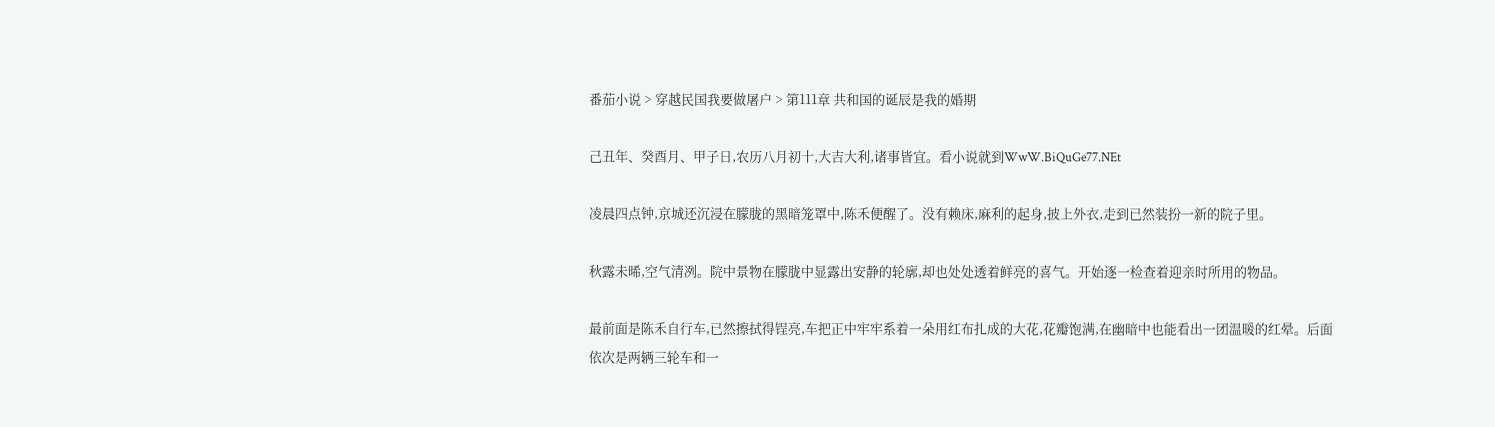番茄小说 > 穿越民国我要做屠户 > 第111章 共和国的诞辰是我的婚期

己丑年、癸酉月、甲子日,农历八月初十,大吉大利,诸事皆宜。看小说就到WwW.BiQuGe77.NEt

凌晨四点钟,京城还沉浸在朦胧的黑暗笼罩中,陈禾便醒了。没有赖床,麻利的起身,披上外衣,走到已然装扮一新的院子里。

秋露未晞,空气清冽。院中景物在朦胧中显露出安静的轮廓,却也处处透着鲜亮的喜气。开始逐一检查着迎亲时所用的物品。

最前面是陈禾自行车,已然擦拭得锃亮,车把正中牢牢系着一朵用红布扎成的大花,花瓣饱满,在幽暗中也能看出一团温暖的红晕。后面依次是两辆三轮车和一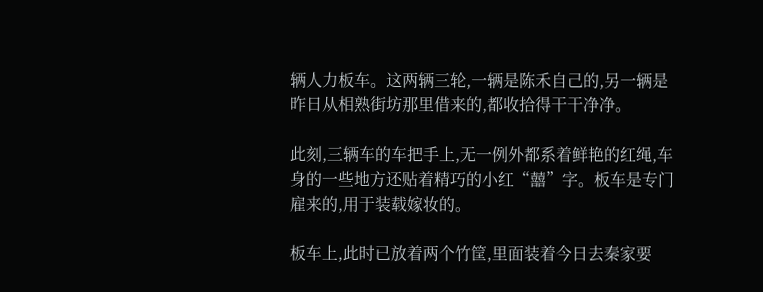辆人力板车。这两辆三轮,一辆是陈禾自己的,另一辆是昨日从相熟街坊那里借来的,都收拾得干干净净。

此刻,三辆车的车把手上,无一例外都系着鲜艳的红绳,车身的一些地方还贴着精巧的小红“囍”字。板车是专门雇来的,用于装载嫁妆的。

板车上,此时已放着两个竹筐,里面装着今日去秦家要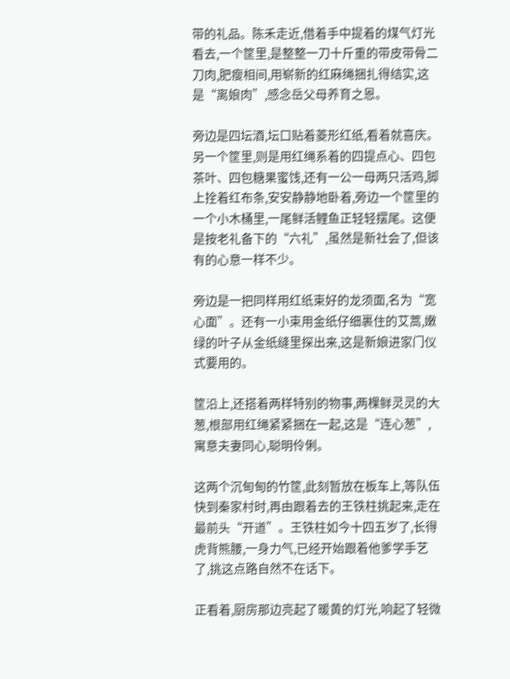带的礼品。陈禾走近,借着手中提着的煤气灯光看去,一个筐里,是整整一刀十斤重的带皮带骨二刀肉,肥瘦相间,用崭新的红麻绳捆扎得结实,这是“离娘肉”,感念岳父母养育之恩。

旁边是四坛酒,坛口贴着菱形红纸,看着就喜庆。另一个筐里,则是用红绳系着的四提点心、四包茶叶、四包糖果蜜饯,还有一公一母两只活鸡,脚上拴着红布条,安安静静地卧着,旁边一个筐里的一个小木桶里,一尾鲜活鲤鱼正轻轻摆尾。这便是按老礼备下的“六礼”,虽然是新社会了,但该有的心意一样不少。

旁边是一把同样用红纸束好的龙须面,名为“宽心面”。还有一小束用金纸仔细裹住的艾蒿,嫩绿的叶子从金纸缝里探出来,这是新娘进家门仪式要用的。

筐沿上,还搭着两样特别的物事,两棵鲜灵灵的大葱,根部用红绳紧紧捆在一起,这是“连心葱”,寓意夫妻同心,聪明伶俐。

这两个沉甸甸的竹筐,此刻暂放在板车上,等队伍快到秦家村时,再由跟着去的王铁柱挑起来,走在最前头“开道”。王铁柱如今十四五岁了,长得虎背熊腰,一身力气,已经开始跟着他爹学手艺了,挑这点路自然不在话下。

正看着,厨房那边亮起了暖黄的灯光,响起了轻微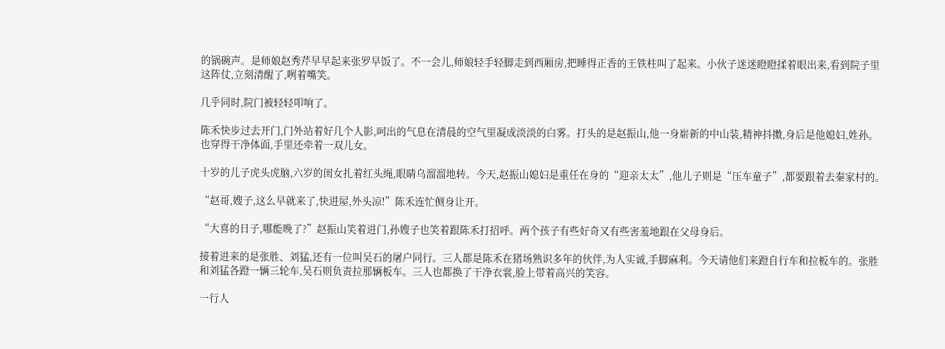的锅碗声。是师娘赵秀芹早早起来张罗早饭了。不一会儿,师娘轻手轻脚走到西厢房,把睡得正香的王铁柱叫了起来。小伙子迷迷瞪瞪揉着眼出来,看到院子里这阵仗,立刻清醒了,咧着嘴笑。

几乎同时,院门被轻轻叩响了。

陈禾快步过去开门,门外站着好几个人影,呵出的气息在清晨的空气里凝成淡淡的白雾。打头的是赵振山,他一身崭新的中山装,精神抖擞,身后是他媳妇,姓孙。也穿得干净体面,手里还牵着一双儿女。

十岁的儿子虎头虎脑,六岁的闺女扎着红头绳,眼睛乌溜溜地转。今天,赵振山媳妇是重任在身的“迎亲太太”,他儿子则是“压车童子”,都要跟着去秦家村的。

“赵哥,嫂子,这么早就来了,快进屋,外头凉!”陈禾连忙侧身让开。

“大喜的日子,哪能晚了?”赵振山笑着进门,孙嫂子也笑着跟陈禾打招呼。两个孩子有些好奇又有些害羞地跟在父母身后。

接着进来的是张胜、刘猛,还有一位叫吴石的屠户同行。三人都是陈禾在猪场熟识多年的伙伴,为人实诚,手脚麻利。今天请他们来蹬自行车和拉板车的。张胜和刘猛各蹬一辆三轮车,吴石则负责拉那辆板车。三人也都换了干净衣裳,脸上带着高兴的笑容。

一行人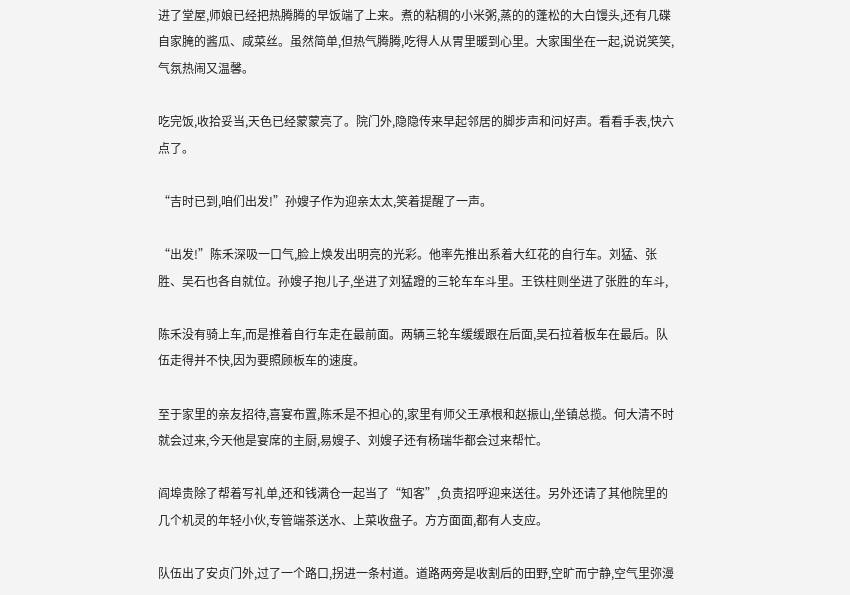进了堂屋,师娘已经把热腾腾的早饭端了上来。煮的粘稠的小米粥,蒸的的蓬松的大白馒头,还有几碟自家腌的酱瓜、咸菜丝。虽然简单,但热气腾腾,吃得人从胃里暖到心里。大家围坐在一起,说说笑笑,气氛热闹又温馨。

吃完饭,收拾妥当,天色已经蒙蒙亮了。院门外,隐隐传来早起邻居的脚步声和问好声。看看手表,快六点了。

“吉时已到,咱们出发!”孙嫂子作为迎亲太太,笑着提醒了一声。

“出发!”陈禾深吸一口气,脸上焕发出明亮的光彩。他率先推出系着大红花的自行车。刘猛、张胜、吴石也各自就位。孙嫂子抱儿子,坐进了刘猛蹬的三轮车车斗里。王铁柱则坐进了张胜的车斗,

陈禾没有骑上车,而是推着自行车走在最前面。两辆三轮车缓缓跟在后面,吴石拉着板车在最后。队伍走得并不快,因为要照顾板车的速度。

至于家里的亲友招待,喜宴布置,陈禾是不担心的,家里有师父王承根和赵振山,坐镇总揽。何大清不时就会过来,今天他是宴席的主厨,易嫂子、刘嫂子还有杨瑞华都会过来帮忙。

阎埠贵除了帮着写礼单,还和钱满仓一起当了“知客”,负责招呼迎来送往。另外还请了其他院里的几个机灵的年轻小伙,专管端茶送水、上菜收盘子。方方面面,都有人支应。

队伍出了安贞门外,过了一个路口,拐进一条村道。道路两旁是收割后的田野,空旷而宁静,空气里弥漫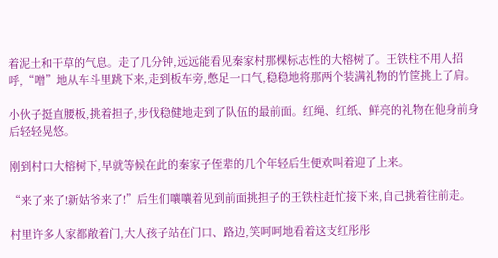着泥土和干草的气息。走了几分钟,远远能看见秦家村那棵标志性的大榕树了。王铁柱不用人招呼,“噌”地从车斗里跳下来,走到板车旁,憋足一口气,稳稳地将那两个装满礼物的竹筐挑上了肩。

小伙子挺直腰板,挑着担子,步伐稳健地走到了队伍的最前面。红绳、红纸、鲜亮的礼物在他身前身后轻轻晃悠。

刚到村口大榕树下,早就等候在此的秦家子侄辈的几个年轻后生便欢叫着迎了上来。

“来了来了!新姑爷来了!”后生们嚷嚷着见到前面挑担子的王铁柱赶忙接下来,自己挑着往前走。

村里许多人家都敞着门,大人孩子站在门口、路边,笑呵呵地看着这支红彤彤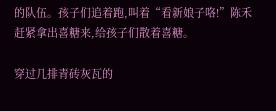的队伍。孩子们追着跑,叫着“看新娘子咯!”陈禾赶紧拿出喜糖来,给孩子们散着喜糖。

穿过几排青砖灰瓦的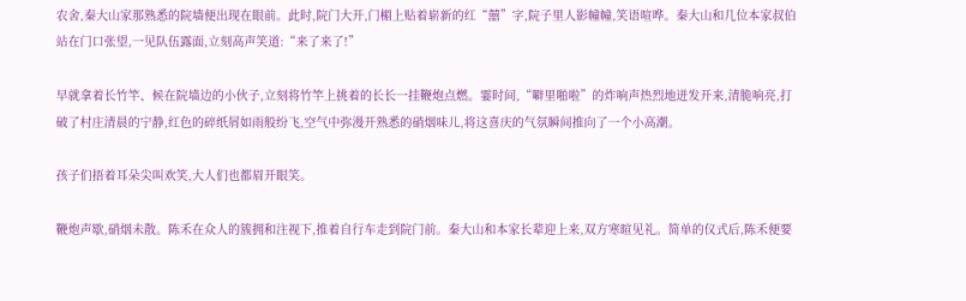农舍,秦大山家那熟悉的院墙便出现在眼前。此时,院门大开,门楣上贴着崭新的红“囍”字,院子里人影幢幢,笑语喧哗。秦大山和几位本家叔伯站在门口张望,一见队伍露面,立刻高声笑道:“来了来了!”

早就拿着长竹竿、候在院墙边的小伙子,立刻将竹竿上挑着的长长一挂鞭炮点燃。霎时间,“噼里啪啦”的炸响声热烈地迸发开来,清脆响亮,打破了村庄清晨的宁静,红色的碎纸屑如雨般纷飞,空气中弥漫开熟悉的硝烟味儿,将这喜庆的气氛瞬间推向了一个小高潮。

孩子们捂着耳朵尖叫欢笑,大人们也都眉开眼笑。

鞭炮声歇,硝烟未散。陈禾在众人的簇拥和注视下,推着自行车走到院门前。秦大山和本家长辈迎上来,双方寒暄见礼。简单的仪式后,陈禾便要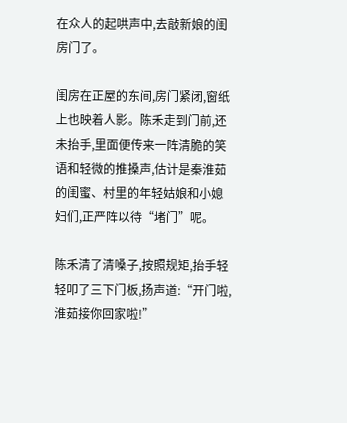在众人的起哄声中,去敲新娘的闺房门了。

闺房在正屋的东间,房门紧闭,窗纸上也映着人影。陈禾走到门前,还未抬手,里面便传来一阵清脆的笑语和轻微的推搡声,估计是秦淮茹的闺蜜、村里的年轻姑娘和小媳妇们,正严阵以待“堵门”呢。

陈禾清了清嗓子,按照规矩,抬手轻轻叩了三下门板,扬声道:“开门啦,淮茹接你回家啦!”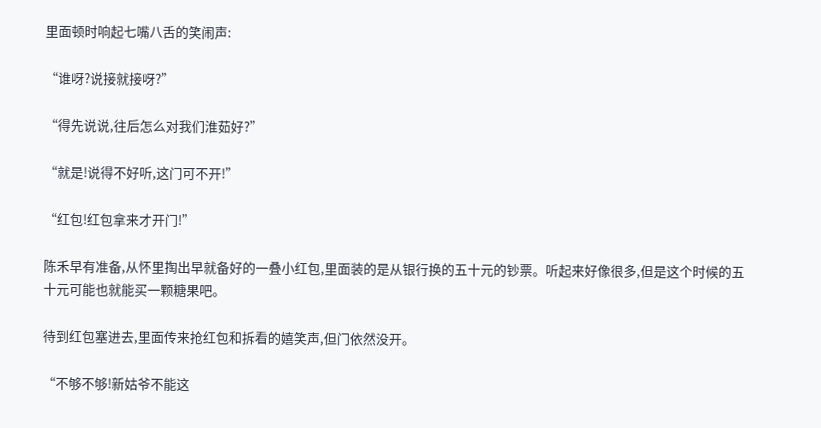里面顿时响起七嘴八舌的笑闹声:

“谁呀?说接就接呀?”

“得先说说,往后怎么对我们淮茹好?”

“就是!说得不好听,这门可不开!”

“红包!红包拿来才开门!”

陈禾早有准备,从怀里掏出早就备好的一叠小红包,里面装的是从银行换的五十元的钞票。听起来好像很多,但是这个时候的五十元可能也就能买一颗糖果吧。

待到红包塞进去,里面传来抢红包和拆看的嬉笑声,但门依然没开。

“不够不够!新姑爷不能这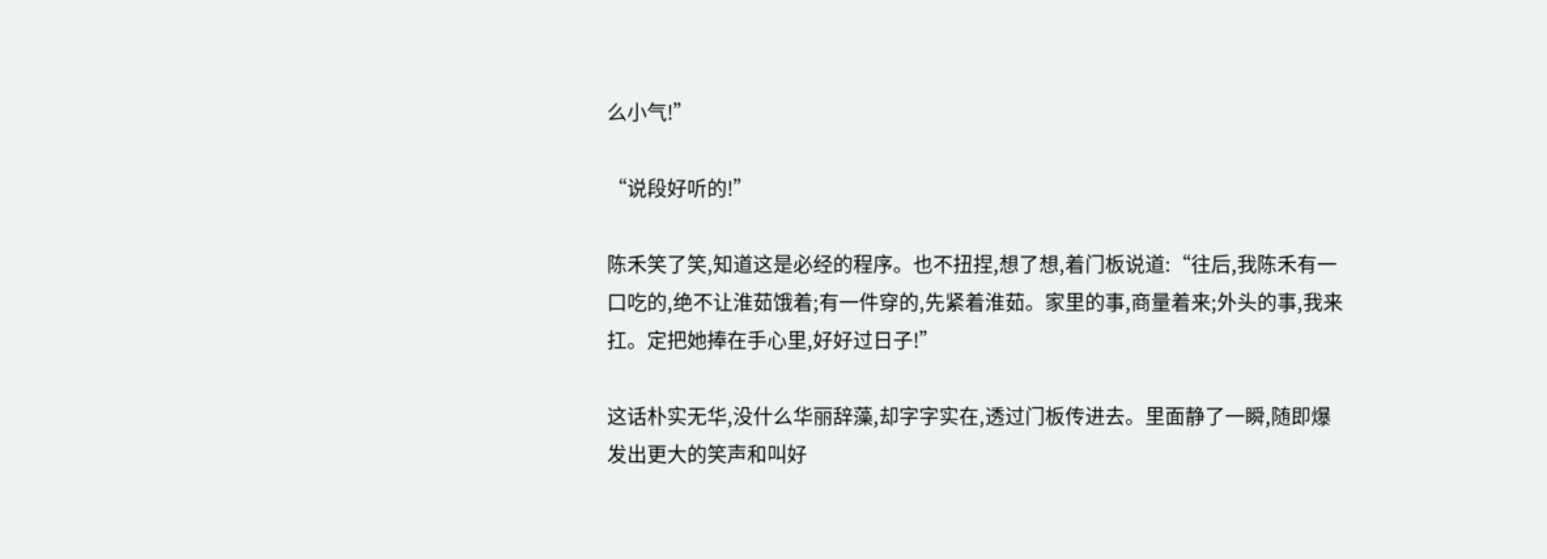么小气!”

“说段好听的!”

陈禾笑了笑,知道这是必经的程序。也不扭捏,想了想,着门板说道:“往后,我陈禾有一口吃的,绝不让淮茹饿着;有一件穿的,先紧着淮茹。家里的事,商量着来;外头的事,我来扛。定把她捧在手心里,好好过日子!”

这话朴实无华,没什么华丽辞藻,却字字实在,透过门板传进去。里面静了一瞬,随即爆发出更大的笑声和叫好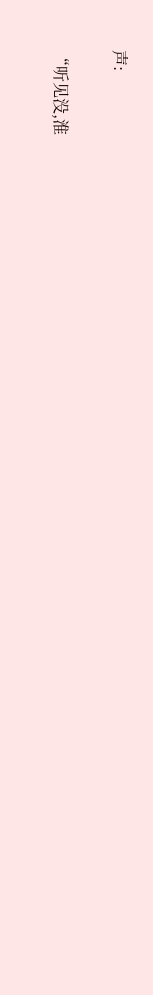声:

“听见没,淮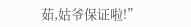茹,姑爷保证啦!”